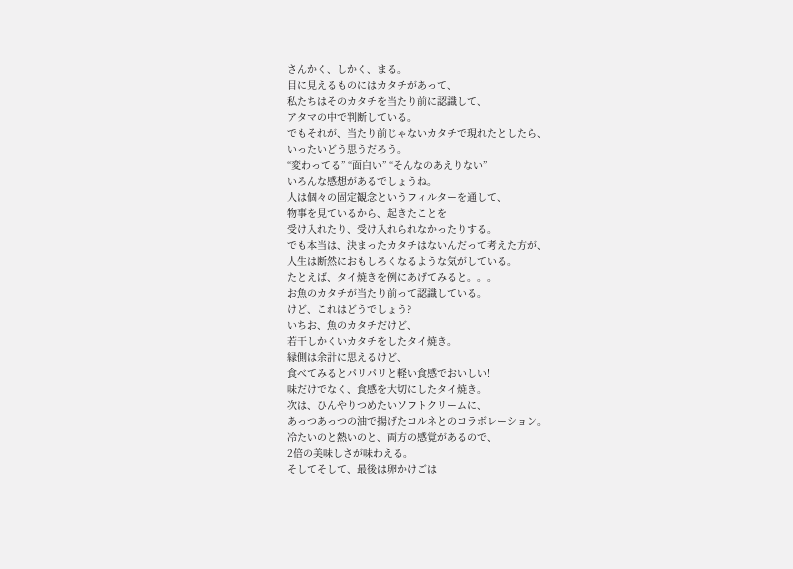さんかく、しかく、まる。
目に見えるものにはカタチがあって、
私たちはそのカタチを当たり前に認識して、
アタマの中で判断している。
でもそれが、当たり前じゃないカタチで現れたとしたら、
いったいどう思うだろう。
“変わってる” “面白い” “そんなのあえりない”
いろんな感想があるでしょうね。
人は個々の固定観念というフィルターを通して、
物事を見ているから、起きたことを
受け入れたり、受け入れられなかったりする。
でも本当は、決まったカタチはないんだって考えた方が、
人生は断然におもしろくなるような気がしている。
たとえば、タイ焼きを例にあげてみると。。。
お魚のカタチが当たり前って認識している。
けど、これはどうでしょう?
いちお、魚のカタチだけど、
若干しかくいカタチをしたタイ焼き。
縁側は余計に思えるけど、
食べてみるとパリパリと軽い食感でおいしい!
味だけでなく、食感を大切にしたタイ焼き。
次は、ひんやりつめたいソフトクリームに、
あっつあっつの油で揚げたコルネとのコラボレーション。
冷たいのと熱いのと、両方の感覚があるので、
2倍の美味しさが味わえる。
そしてそして、最後は卵かけごは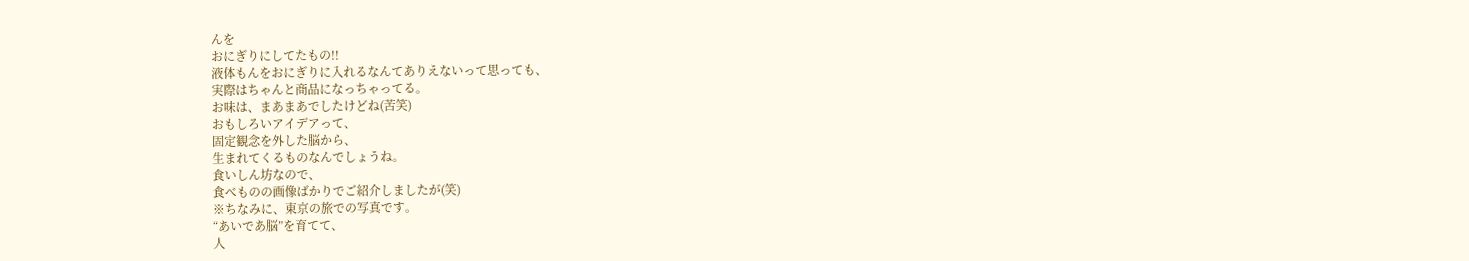んを
おにぎりにしてたもの!!
液体もんをおにぎりに入れるなんてありえないって思っても、
実際はちゃんと商品になっちゃってる。
お味は、まあまあでしたけどね(苦笑)
おもしろいアイデアって、
固定観念を外した脳から、
生まれてくるものなんでしょうね。
食いしん坊なので、
食べものの画像ばかりでご紹介しましたが(笑)
※ちなみに、東京の旅での写真です。
“あいであ脳”を育てて、
人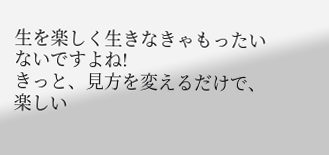生を楽しく生きなきゃもったいないですよね!
きっと、見方を変えるだけで、
楽しい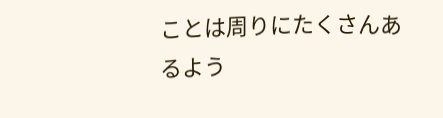ことは周りにたくさんあるよう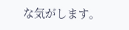な気がします。